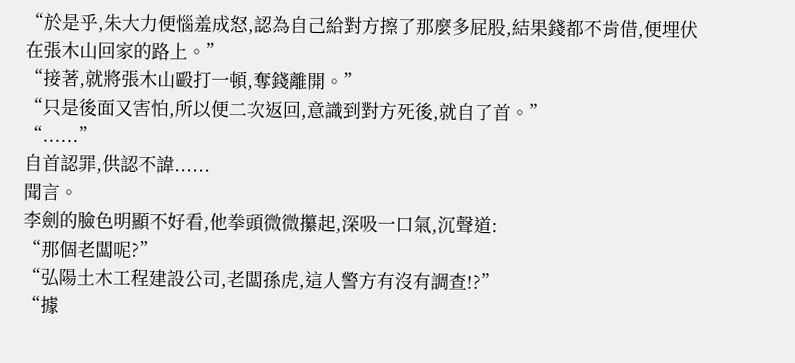“於是乎,朱大力便惱羞成怒,認為自己給對方擦了那麼多屁股,結果錢都不肯借,便埋伏在張木山回家的路上。”
“接著,就將張木山毆打一頓,奪錢離開。”
“只是後面又害怕,所以便二次返回,意識到對方死後,就自了首。”
“......”
自首認罪,供認不諱......
聞言。
李劍的臉色明顯不好看,他拳頭微微攥起,深吸一口氣,沉聲道:
“那個老闆呢?”
“弘陽土木工程建設公司,老闆孫虎,這人警方有沒有調查!?”
“據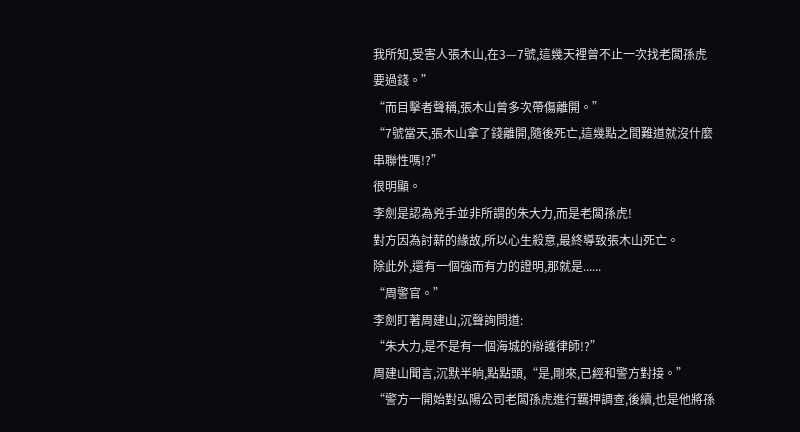我所知,受害人張木山,在3—7號,這幾天裡曾不止一次找老闆孫虎要過錢。”
“而目擊者聲稱,張木山曾多次帶傷離開。”
“7號當天,張木山拿了錢離開,隨後死亡,這幾點之間難道就沒什麼串聯性嗎!?”
很明顯。
李劍是認為兇手並非所謂的朱大力,而是老闆孫虎!
對方因為討薪的緣故,所以心生殺意,最終導致張木山死亡。
除此外,還有一個強而有力的證明,那就是......
“周警官。”
李劍盯著周建山,沉聲詢問道:
“朱大力,是不是有一個海城的辯護律師!?”
周建山聞言,沉默半晌,點點頭,“是,剛來,已經和警方對接。”
“警方一開始對弘陽公司老闆孫虎進行羈押調查,後續,也是他將孫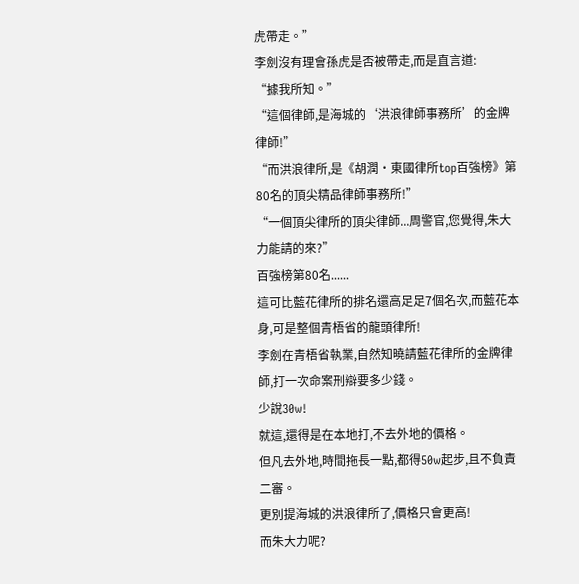虎帶走。”
李劍沒有理會孫虎是否被帶走,而是直言道:
“據我所知。”
“這個律師,是海城的‘洪浪律師事務所’的金牌律師!”
“而洪浪律所,是《胡潤·東國律所top百強榜》第80名的頂尖精品律師事務所!”
“一個頂尖律所的頂尖律師...周警官,您覺得,朱大力能請的來?”
百強榜第80名......
這可比藍花律所的排名還高足足7個名次,而藍花本身,可是整個青梧省的龍頭律所!
李劍在青梧省執業,自然知曉請藍花律所的金牌律師,打一次命案刑辯要多少錢。
少說30w!
就這,還得是在本地打,不去外地的價格。
但凡去外地,時間拖長一點,都得50w起步,且不負責二審。
更別提海城的洪浪律所了,價格只會更高!
而朱大力呢?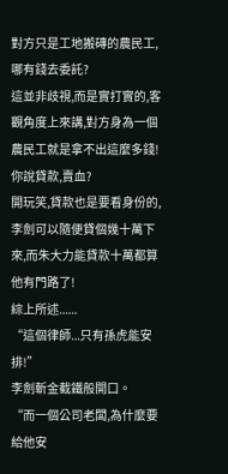對方只是工地搬磚的農民工,哪有錢去委託?
這並非歧視,而是實打實的,客觀角度上來講,對方身為一個農民工就是拿不出這麼多錢!
你說貸款,賣血?
開玩笑,貸款也是要看身份的,李劍可以隨便貸個幾十萬下來,而朱大力能貸款十萬都算他有門路了!
綜上所述......
“這個律師...只有孫虎能安排!”
李劍斬金截鐵般開口。
“而一個公司老闆,為什麼要給他安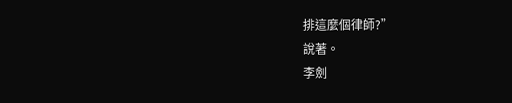排這麼個律師?”
說著。
李劍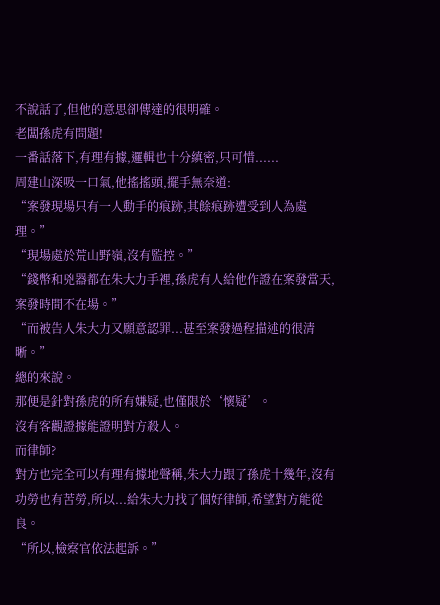不說話了,但他的意思卻傳達的很明確。
老闆孫虎有問題!
一番話落下,有理有據,邏輯也十分縝密,只可惜......
周建山深吸一口氣,他搖搖頭,擺手無奈道:
“案發現場只有一人動手的痕跡,其餘痕跡遭受到人為處理。”
“現場處於荒山野嶺,沒有監控。”
“錢幣和兇器都在朱大力手裡,孫虎有人給他作證在案發當天,案發時間不在場。”
“而被告人朱大力又願意認罪...甚至案發過程描述的很清晰。”
總的來說。
那便是針對孫虎的所有嫌疑,也僅限於‘懷疑’。
沒有客觀證據能證明對方殺人。
而律師?
對方也完全可以有理有據地聲稱,朱大力跟了孫虎十幾年,沒有功勞也有苦勞,所以...給朱大力找了個好律師,希望對方能從良。
“所以,檢察官依法起訴。”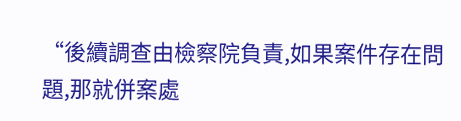“後續調查由檢察院負責,如果案件存在問題,那就併案處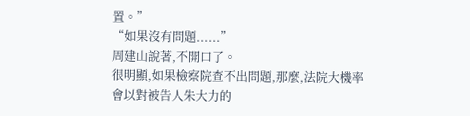置。”
“如果沒有問題......”
周建山說著,不開口了。
很明顯,如果檢察院查不出問題,那麼,法院大機率會以對被告人朱大力的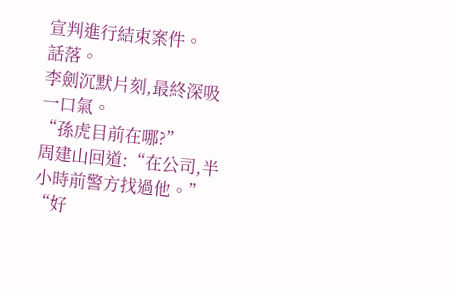宣判進行結束案件。
話落。
李劍沉默片刻,最終深吸一口氣。
“孫虎目前在哪?”
周建山回道:“在公司,半小時前警方找過他。”
“好